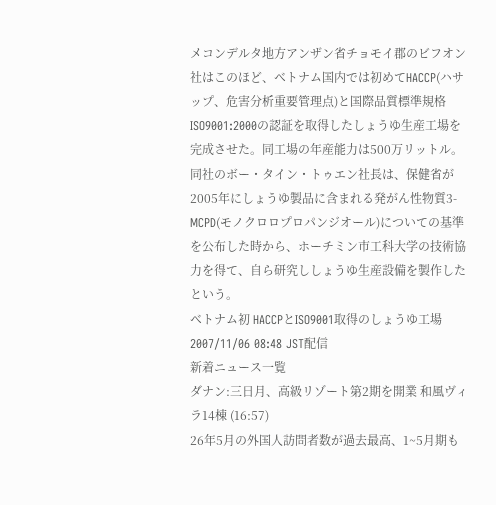メコンデルタ地方アンザン省チョモイ郡のビフオン社はこのほど、ベトナム国内では初めてHACCP(ハサップ、危害分析重要管理点)と国際品質標準規格ISO9001:2000の認証を取得したしょうゆ生産工場を完成させた。同工場の年産能力は500万リットル。
同社のボー・タイン・トゥエン社長は、保健省が2005年にしょうゆ製品に含まれる発がん性物質3-MCPD(モノクロロプロパンジオール)についての基準を公布した時から、ホーチミン市工科大学の技術協力を得て、自ら研究ししょうゆ生産設備を製作したという。
ベトナム初 HACCPとISO9001取得のしょうゆ工場
2007/11/06 08:48 JST配信
新着ニュース一覧
ダナン:三日月、高級リゾート第2期を開業 和風ヴィラ14棟 (16:57)
26年5月の外国人訪問者数が過去最高、1~5月期も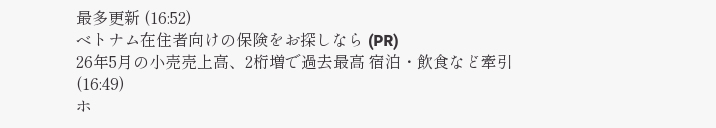最多更新 (16:52)
ベトナム在住者向けの保険をお探しなら (PR)
26年5月の小売売上高、2桁増で過去最高 宿泊・飲食など牽引 (16:49)
ホ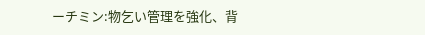ーチミン:物乞い管理を強化、背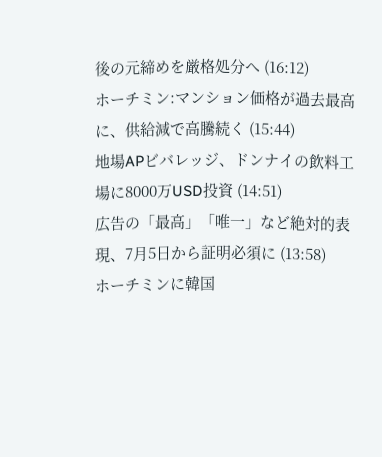後の元締めを厳格処分へ (16:12)
ホーチミン:マンション価格が過去最高に、供給減で高騰続く (15:44)
地場APビバレッジ、ドンナイの飲料工場に8000万USD投資 (14:51)
広告の「最高」「唯一」など絶対的表現、7月5日から証明必須に (13:58)
ホーチミンに韓国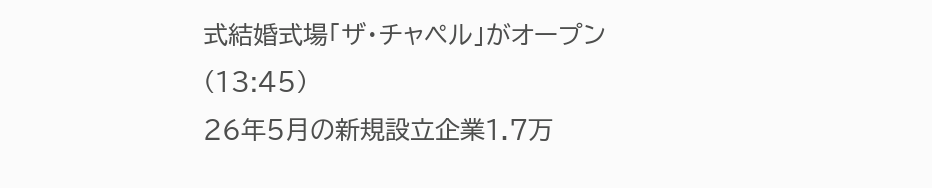式結婚式場「ザ・チャペル」がオープン (13:45)
26年5月の新規設立企業1.7万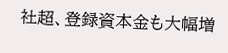社超、登録資本金も大幅増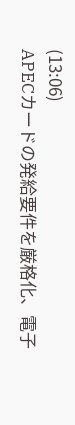(13:06)
APECカードの発給要件を厳格化、電子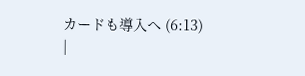カードも導入へ (6:13)
|